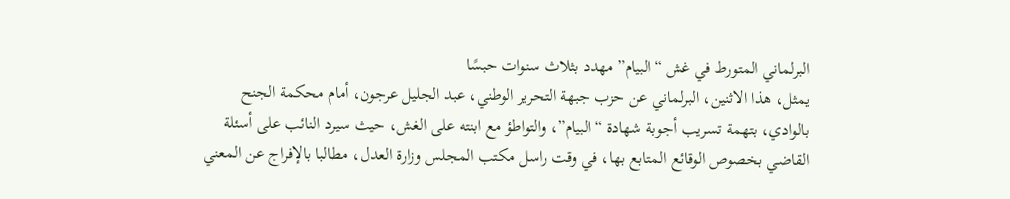البرلماني المتورط في غش “البيام” مهدد بثلاث سنوات حبسًا
يمثل، هذا الاثنين، البرلماني عن حزب جبهة التحرير الوطني، عبد الجليل عرجون، أمام محكمة الجنح بالوادي، بتهمة تسريب أجوبة شهادة “البيام”، والتواطؤ مع ابنته على الغش، حيث سيرد النائب على أسئلة القاضي بخصوص الوقائع المتابع بها، في وقت راسل مكتب المجلس وزارة العدل، مطالبا بالإفراج عن المعني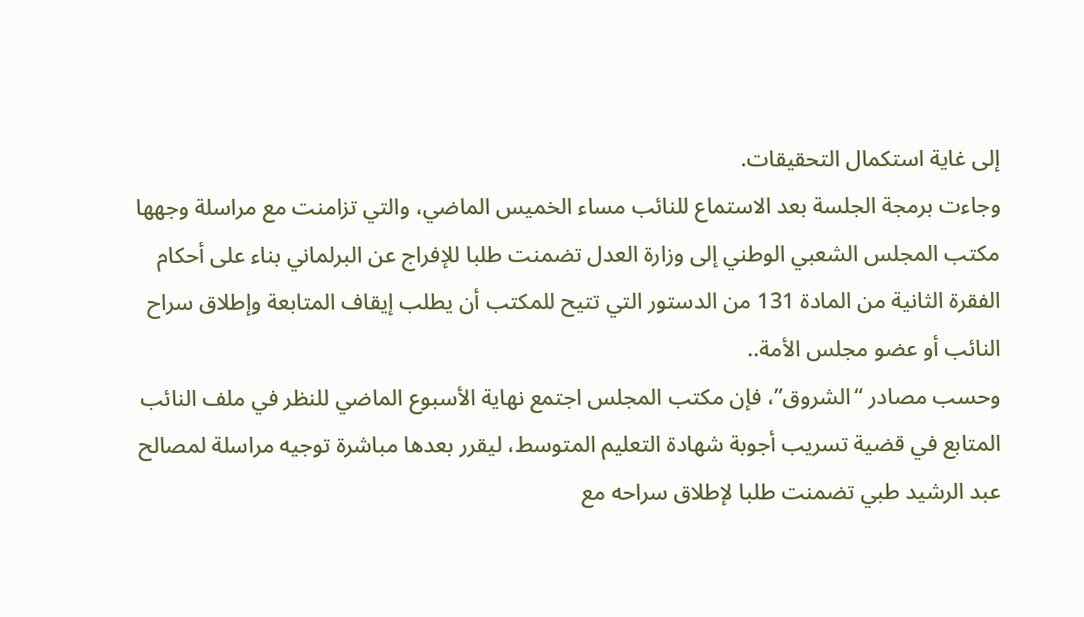إلى غاية استكمال التحقيقات.
وجاءت برمجة الجلسة بعد الاستماع للنائب مساء الخميس الماضي، والتي تزامنت مع مراسلة وجهها مكتب المجلس الشعبي الوطني إلى وزارة العدل تضمنت طلبا للإفراج عن البرلماني بناء على أحكام الفقرة الثانية من المادة 131 من الدستور التي تتيح للمكتب أن يطلب إيقاف المتابعة وإطلاق سراح النائب أو عضو مجلس الأمة..
وحسب مصادر “الشروق”، فإن مكتب المجلس اجتمع نهاية الأسبوع الماضي للنظر في ملف النائب المتابع في قضية تسريب أجوبة شهادة التعليم المتوسط، ليقرر بعدها مباشرة توجيه مراسلة لمصالح عبد الرشيد طبي تضمنت طلبا لإطلاق سراحه مع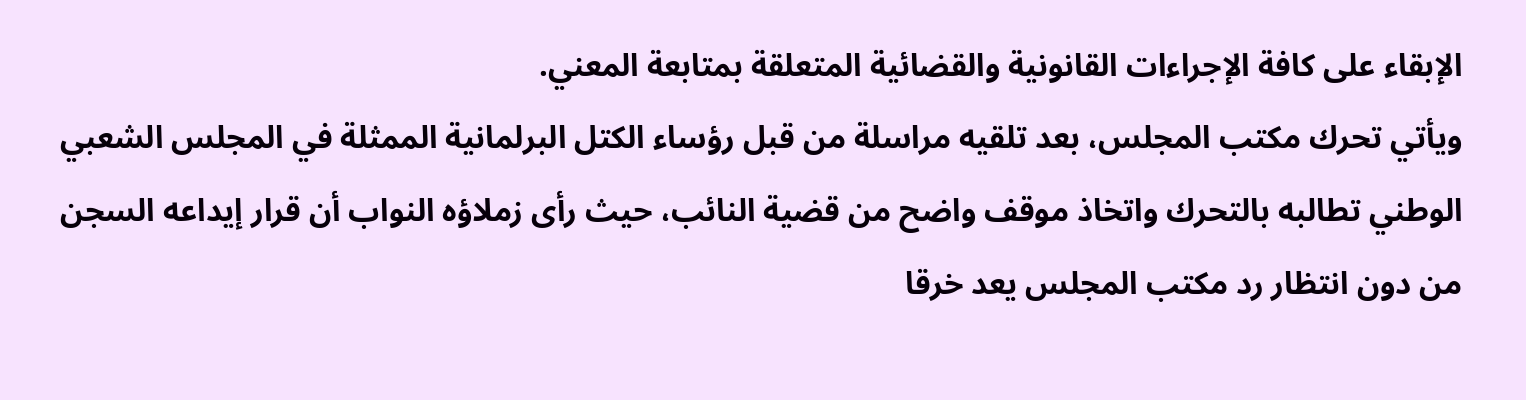الإبقاء على كافة الإجراءات القانونية والقضائية المتعلقة بمتابعة المعني.
ويأتي تحرك مكتب المجلس، بعد تلقيه مراسلة من قبل رؤساء الكتل البرلمانية الممثلة في المجلس الشعبي الوطني تطالبه بالتحرك واتخاذ موقف واضح من قضية النائب، حيث رأى زملاؤه النواب أن قرار إيداعه السجن من دون انتظار رد مكتب المجلس يعد خرقا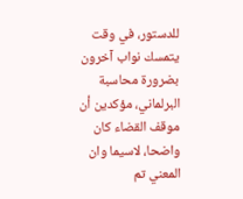للدستور، في وقت يتمسك نواب آخرون بضرورة محاسبة البرلماني، مؤكدين أن موقف القضاء كان واضحا، لاسيما وان المعني تم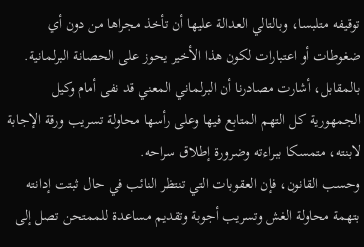توقيفه متلبسا، وبالتالي العدالة عليها أن تأخذ مجراها من دون أي ضغوطات أو اعتبارات لكون هذا الأخير يحوز على الحصانة البرلمانية.
بالمقابل، أشارت مصادرنا أن البرلماني المعني قد نفى أمام وكيل الجمهورية كل التهم المتابع فيها وعلى رأسها محاولة تسريب ورقة الإجابة لابنته، متمسكا ببراءته وضرورة إطلاق سراحه.
وحسب القانون، فإن العقوبات التي تنتظر النائب في حال ثبتت إدانته بتهمة محاولة الغش وتسريب أجوبة وتقديم مساعدة للممتحن تصل إلى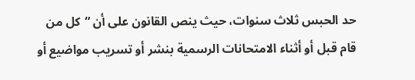حد الحبس ثلاث سنوات، حيث ينص القانون على أن “كل من قام قبل أو أثناء الامتحانات الرسمية بنشر أو تسريب مواضيع أو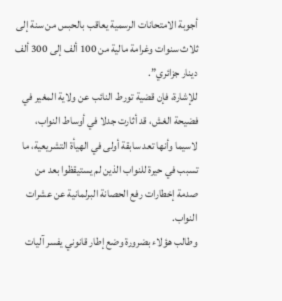أجوبة الامتحانات الرسمية يعاقب بالحبس من سنة إلى ثلاث سنوات وغرامة مالية من 100 ألف إلى 300 ألف دينار جزائري”.
للإشارة، فإن قضية تورط النائب عن ولاية المغير في فضيحة الغش، قد أثارت جدلا في أوساط النواب، لاسيما وأنها تعد سابقة أولى في الهيأة التشريعية، ما تسبب في حيرة للنواب الذين لم يستيقظوا بعد من صدمة إخطارات رفع الحصانة البرلمانية عن عشرات النواب.
وطالب هؤلاء بضرورة وضع إطار قانوني يفسر آليات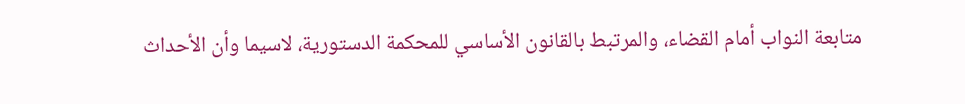متابعة النواب أمام القضاء، والمرتبط بالقانون الأساسي للمحكمة الدستورية، لاسيما وأن الأحداث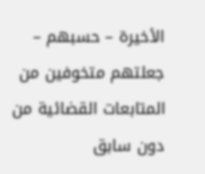الأخيرة – حسبهم – جعلتهم متخوفين من المتابعات القضائية من دون سابق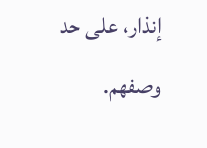إنذار، على حد وصفهم.